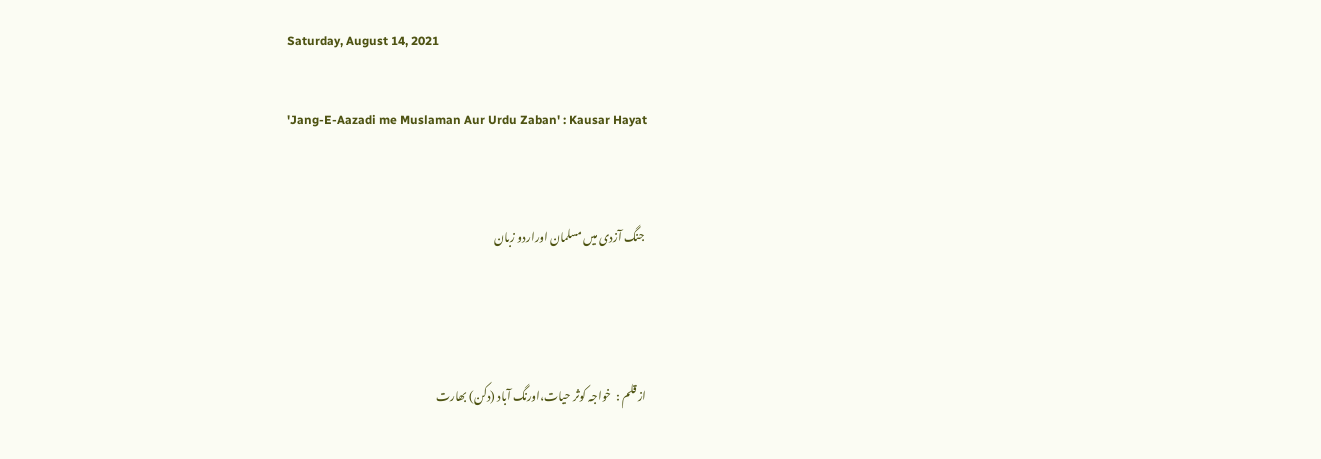Saturday, August 14, 2021

'Jang-E-Aazadi me Muslaman Aur Urdu Zaban' : Kausar Hayat


 جنگ آزدی میں مسلمان اوراردو زبان



از قلم :  خواجہ کوثر حیات،اورنگ آباد (دکن) بھارت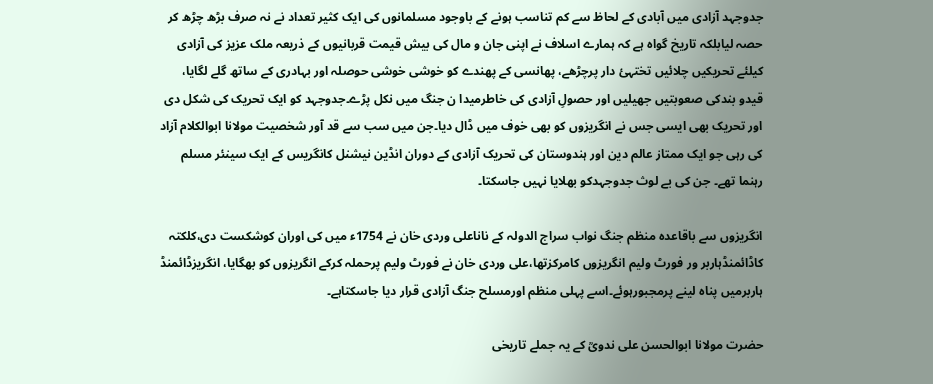جدوجہد آزادی میں آبادی کے لحاظ سے کم تناسب ہونے کے باوجود مسلمانوں کی ایک کثیر تعداد نے نہ صرف بڑھ چڑھ کر حصہ لیابلکہ تاریخ گواہ ہے کہ ہمارے اسلاف نے اپنی جان و مال کی بیش قیمت قربانیوں کے ذریعہ ملک عزیز کی آزادی کیلئے تحریکیں چلائیں تختہئ دار پرچڑھے، پھانسی کے پھندے کو خوشی خوشی حوصلہ اور بہادری کے ساتھ گلے لگایا، قیدو بندکی صعوبتیں جھیلیں اور حصولِ آزادی کی خاطرمیدا ن جنگ میں نکل پڑے۔جدوجہد کو ایک تحریک کی شکل دی اور تحریک بھی ایسی جس نے انگریزوں کو بھی خوف میں ڈال دیا۔جن میں سب سے قد آور شخصیت مولانا ابوالکلام آزاد کی رہی جو ایک ممتاز عالم دین اور ہندوستان کی تحریک آزادی کے دوران انڈین نیشنل کانگریس کے ایک سینئر مسلم رہنما تھے۔ جن کی بے لوث جدوجہدکو بھلایا نہیں جاسکتا۔

انگریزوں سے باقاعدہ منظم جنگ نواب سراج الدولہ کے ناناعلی وردی خان نے 1754ء میں کی اوران کوشکست دی،کلکتہ کاڈائمنڈہاربر ور فورٹ ولیم انگریزوں کامرکزتھا،علی وردی خان نے فورٹ ولیم پرحملہ کرکے انگریزوں کو بھگایا، انگریزڈائمنڈ ہاربرمیں پناہ لینے پرمجبورہوئے۔اسے پہلی منظم اورمسلح جنگ آزادی قرار دیا جاسکتاہے۔

حضرت مولانا ابوالحسن علی ندویؒ کے یہ جملے تاریخی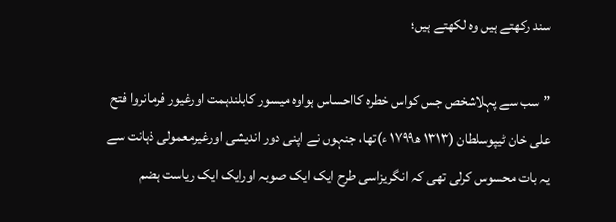سند رکھتے ہیں وہ لکھتے ہیں؛

”سب سے پہلاشخص جس کواس خطرہ کااحساس ہواوہ میسور کابلندہمت اورغیور فرمانروا فتح علی خان ٹیپوسلطان (۱۳۱۳ ھ۱۷۹۹ ء)تھا، جنہوں نے اپنی دور اندیشی اورغیرمعمولی ذہانت سے یہ بات محسوس کرلی تھی کہ انگریزاسی طرح ایک ایک صوبہ اورایک ایک ریاست ہضم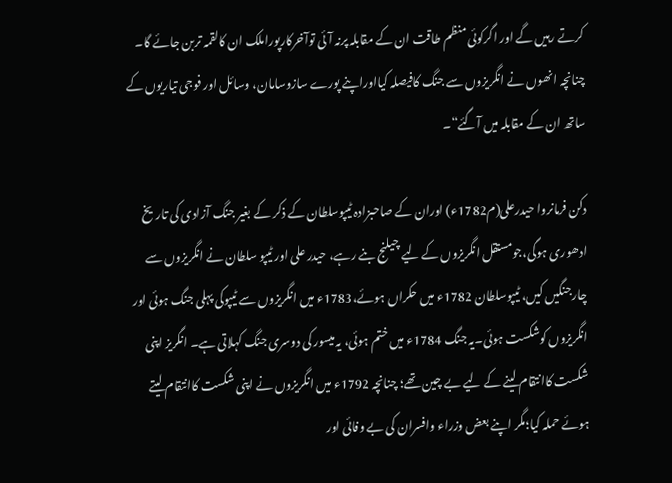کرتے رہیں گے اور اگرکوئی منظم طاقت ان کے مقابلہ پرنہ آئی توآخرکارپوراملک ان کالقمہ تربن جائے گا۔ چنانچہ انھوں نے انگریزوں سے جنگ کافیصلہ کیااوراپنے پورے سازوسامان، وسائل اور فوجی تیاریوں کے ساتھ ان کے مقابلہ میں آگئے“۔

دکن فرمانروا حیدرعلی(م1782ء) اوران کے صاحبزادہ ٹیپوسلطان کے ذکر کے بغیر جنگ آزادی کی تاریخ ادھوری ہوگی،جومستقل انگریزوں کے لیے چیلنج بنے رہے، حیدر علی اور ٹیپو سلطان نے انگریزوں سے چارجنگیں کیں، ٹیپوسلطان 1782ء میں حکراں ہوئے،1783ء میں انگریزوں سے ٹیپوکی پہلی جنگ ہوئی اور انگریزوں کوشکست ہوئی۔یہ جنگ 1784ء میں ختم ہوئی، یہ میسور کی دوسری جنگ کہلاتی ہے۔ انگریز اپنی شکست کاانتقام لینے کے لیے بے چین تھے؛ چنانچہ 1792ء میں انگریزوں نے اپنی شکست کاانتقام لیتے ہوئے حملہ کیا؛مگر اپنے بعض وزراء وافسران کی بے وفائی اور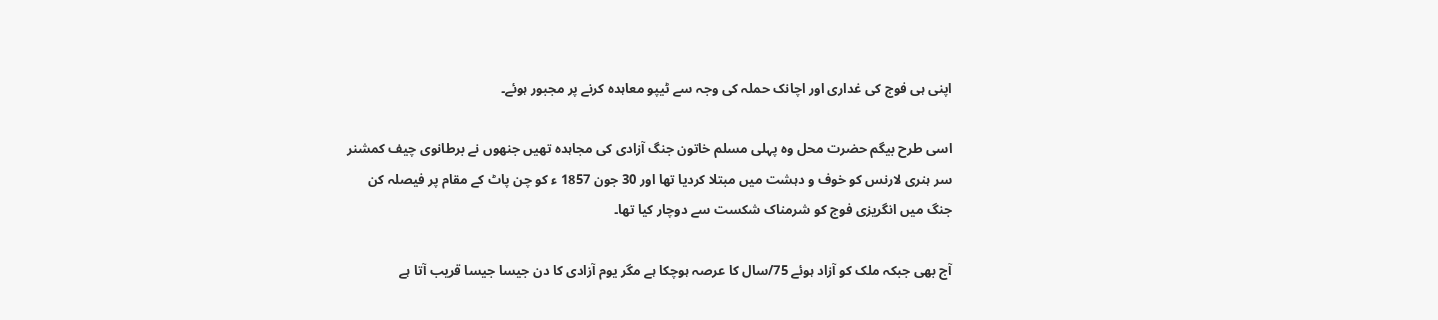اپنی ہی فوج کی غداری اور اچانک حملہ کی وجہ سے ٹیپو معاہدہ کرنے پر مجبور ہوئے۔

اسی طرح بیگم حضرت محل وہ پہلی مسلم خاتون جنگ آزادی کی مجاہدہ تھیں جنھوں نے برطانوی چیف کمشنر سر ہنری لارنس کو خوف و دہشت میں مبتلا کردیا تھا اور 30 جون 1857 ء کو چن پاٹ کے مقام پر فیصلہ کن جنگ میں انگریزی فوج کو شرمناک شکست سے دوچار کیا تھا۔

آج بھی جبکہ ملک کو آزاد ہوئے 75/سال کا عرصہ ہوچکا ہے مگر یوم آزادی کا دن جیسا جیسا قریب آتا ہے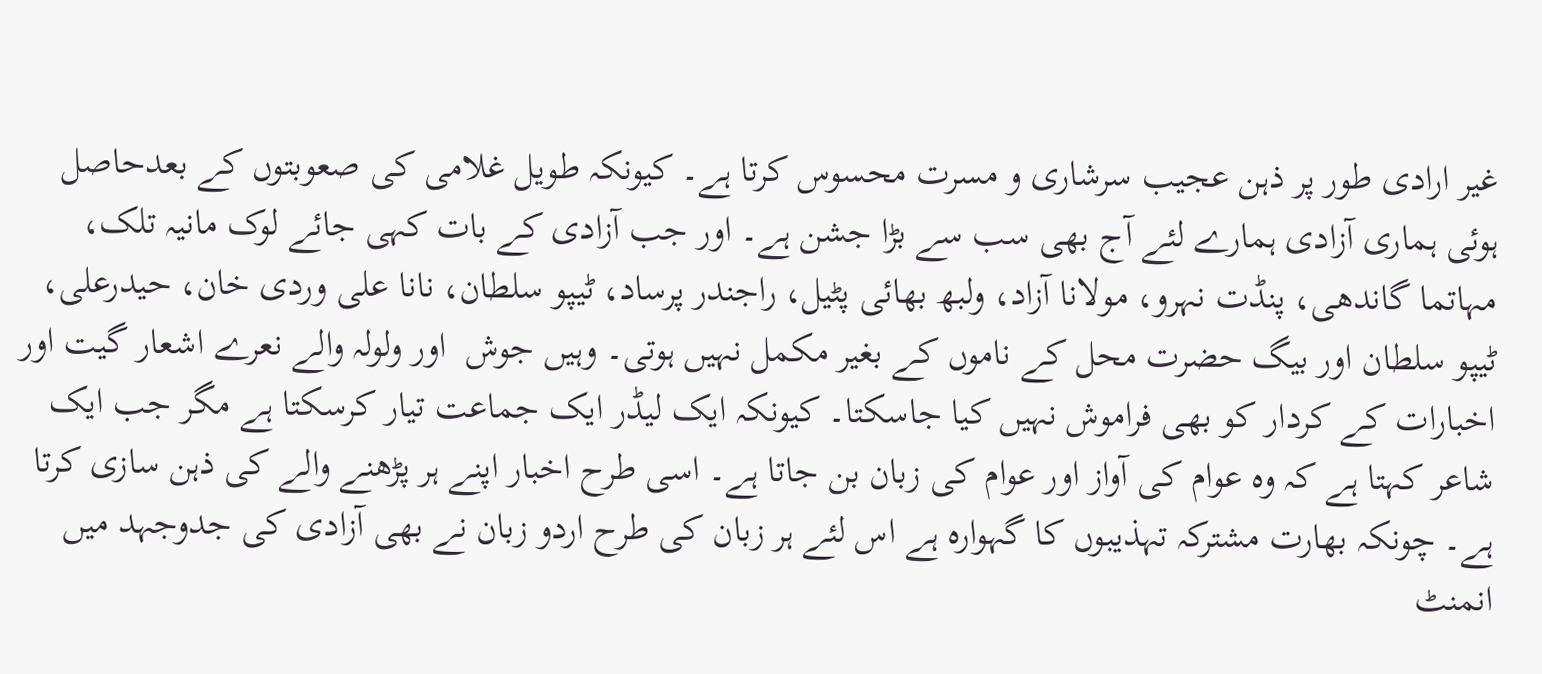غیر ارادی طور پر ذہن عجیب سرشاری و مسرت محسوس کرتا ہے۔ کیونکہ طویل غلامی کی صعوبتوں کے بعدحاصل ہوئی ہماری آزادی ہمارے لئے آج بھی سب سے بڑا جشن ہے۔ اور جب آزادی کے بات کہی جائے لوک مانیہ تلک، مہاتما گاندھی، پنڈت نہرو، مولانا آزاد، ولبھ بھائی پٹیل، راجندر پرساد، ٹیپو سلطان، نانا علی وردی خان، حیدرعلی، ٹیپو سلطان اور بیگ حضرت محل کے ناموں کے بغیر مکمل نہیں ہوتی۔ وہیں جوش  اور ولولہ والے نعرے اشعار گیت اور اخبارات کے کردار کو بھی فراموش نہیں کیا جاسکتا۔ کیونکہ ایک لیڈر ایک جماعت تیار کرسکتا ہے مگر جب ایک شاعر کہتا ہے کہ وہ عوام کی آواز اور عوام کی زبان بن جاتا ہے۔ اسی طرح اخبار اپنے ہر پڑھنے والے کی ذہن سازی کرتا ہے۔ چونکہ بھارت مشترکہ تہذیبوں کا گہوارہ ہے اس لئے ہر زبان کی طرح اردو زبان نے بھی آزادی کی جدوجہد میں انمنٹ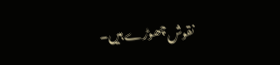نقوش چھوڑے ہیں۔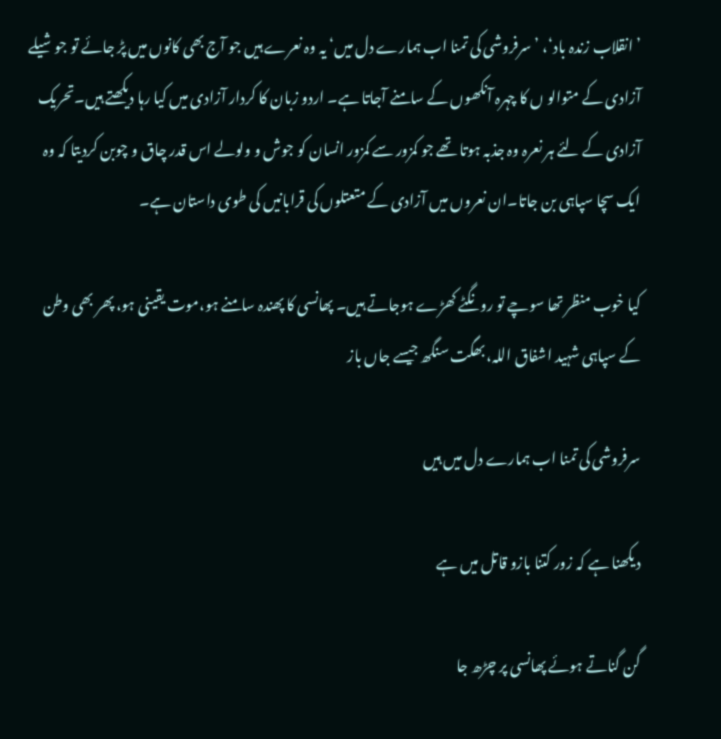’انقلاب زندہ باد‘، ’سرفروشی کی تمنا اب ہمارے دل میں‘ یہ وہ نعرے ہیں جو آج بھی کانوں میں پڑ جائے تو جوشیلے آزادی کے متوالو ں کا چہرہ آنکھوں کے سامنے آجاتا ہے۔ اردو زبان کا کردار آزادی میں کیا رہا دیکھتے ہیں۔تحریک آزادی کے لئے ہر نعرہ وہ جذبہ ہوتا تھے جو کمزور سے کمزور انسان کو جوش و ولولے اس قدر چاق و چوبن کردیتا کہ وہ ایک سچا سپاہی بن جاتا۔ان نعروں میں آزادی کے متعتلوں کی قرابانیں کی طوی داستان ہے۔

کیا خوب منظر تھا سوچے تو رونگٹے کھڑے ہوجاتے ہیں۔ پھانسی کا پھندہ سامنے ہو،موت یقینی ہو، پھر بھی وطن کے سپاہی شہید اشفاق اللہ، بھگت سنگھ جیسے جاں باز

سرفروشی کی تمنا اب ہمارے دل میں ہیں

دیکھنا ہے کہ زور کتنا بازو قاتل میں ہے

گن گناتے ہوئے پھانسی پر چڑھ جا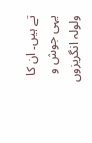تے ہیں۔ ان کا یہی جوش و ولولہ انگریزوں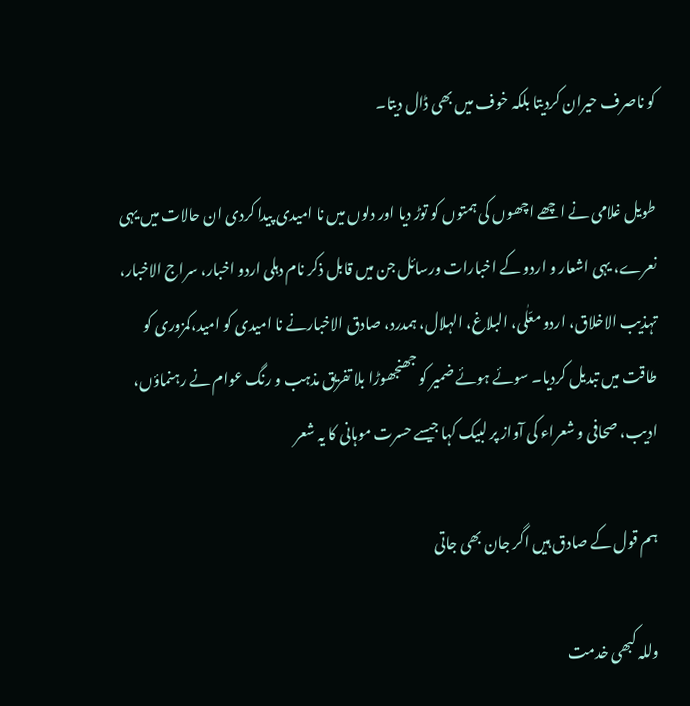کو ناصرف حیران کردیتا بلکہ خوف میں بھی ڈال دیتا۔

طویل غلامی نے اچھے اچھوں کی ہمتوں کو توڑ دیا اور دلوں میں نا امیدی پیدا کردی ان حالات میں یہی نعرے، یہی اشعار و اردو کے اخبارات ورسائل جن میں قابل ذکر نام دہلی اردو اخبار، سراج الاخبار، تہذیب الاخلاق، اردو معّلٰی، البلاغ، الہلال، ہمدرد، صادق الاخبارنے نا امیدی کو امید،کمزوری کو طاقت میں تبدیل کردیا۔ سوئے ہوئے ضمیر کو جھنجھوڑا بلا تفریق مذہب و رنگ عوام نے رہنماؤں، ادیب، صحافی و شعراء کی آواز پر لبیک کہا جیسے حسرت موہانی کا یہ شعر

ہم قول کے صادق ہیں اگر جان بھی جاتی

وللہ کبھی خدمت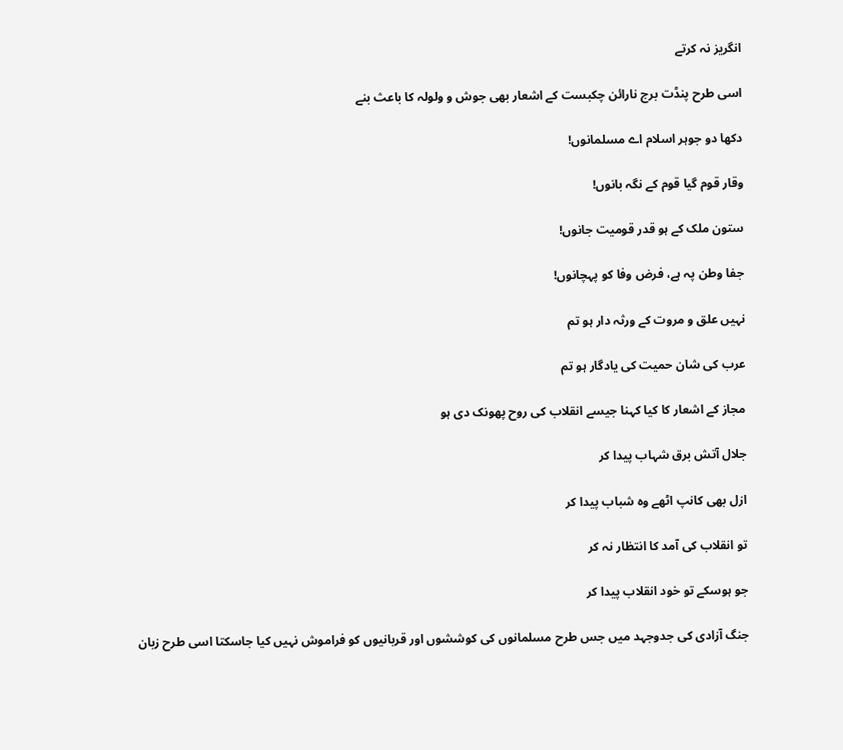انگریز نہ کرتے

اسی طرح پنڈت برج نارائن چکبست کے اشعار بھی جوش و ولولہ کا باعث بنے

دکھا دو جوہر اسلام اے مسلمانوں!

وقار قوم گیا قوم کے نگہ بانوں!

ستون ملک کے ہو قدر قومیت جانوں!

جفا وطن پہ ہے، فرض وفا کو پہچانوں!

نہیں علق و مروت کے ورثہ دار ہو تم

عرب کی شان حمیت کی یادگار ہو تم

مجاز کے اشعار کا کیا کہنا جیسے انقلاب کی روح پھونک دی ہو

جلال آتش برق شہاب پیدا کر

ازل بھی کانپ اٹھے وہ شباب پیدا کر

تو انقلاب کی آمد کا انتظار نہ کر

جو ہوسکے تو خود انقلاب پیدا کر

جنگ آزادی کی جدوجہد میں جس طرح مسلمانوں کی کوششوں اور قربانیوں کو فراموش نہیں کیا جاسکتا اسی طرح زبان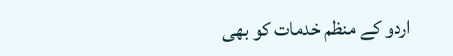اردو کے منظم خدمات کو بھی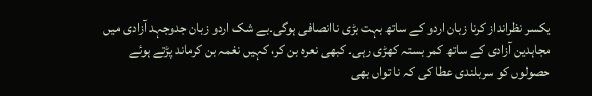یکسر نظرانداز کرنا زبان اردو کے ساتھ بہت بڑی ناانصافی ہوگی۔بے شک اردو زبان جدوجہد آزادی میں مجاہدین آزادی کے ساتھ کمر بستہ کھڑی رہی۔ کبھی نعرہ بن کر، کہیں نغمہ بن کرماند پڑتے ہوئے حصولوں کو سربلندی عطا کی کہ نا تواں بھی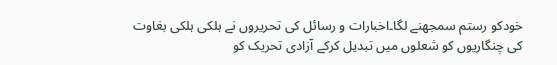خودکو رستم سمجھنے لگا۔اخبارات و رسائل کی تحریروں نے ہلکی ہلکی بغاوت کی چنگاریوں کو شعلوں میں تبدیل کرکے آزادی تحریک کو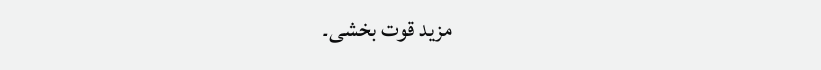مزید قوت بخشی۔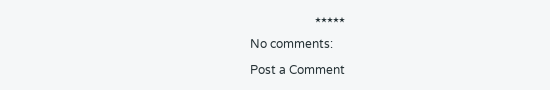٭٭٭٭٭

No comments:

Post a Comment